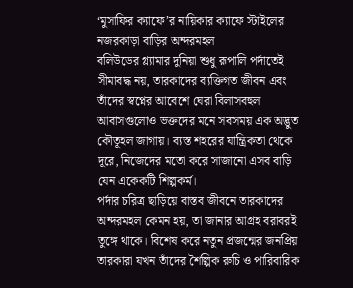‘মুসাফির ক্যাফে’র নায়িকার ক্যাফে স্টাইলের নজরকাড়া বাড়ির অন্দরমহল
বলিউডের গ্ল্যামার দুনিয়া শুধু রূপালি পর্দাতেই সীমাবদ্ধ নয়, তারকাদের ব্যক্তিগত জীবন এবং তাঁদের স্বপ্নের আবেশে ঘেরা বিলাসবহুল আবাসগুলোও ভক্তদের মনে সবসময় এক অদ্ভুত কৌতূহল জাগায়। ব্যস্ত শহরের যান্ত্রিকতা থেকে দূরে, নিজেদের মতো করে সাজানো এসব বাড়ি যেন একেকটি শিল্পকর্ম।
পর্দার চরিত্র ছাড়িয়ে বাস্তব জীবনে তারকাদের অন্দরমহল কেমন হয়, তা জানার আগ্রহ বরাবরই তুঙ্গে থাকে। বিশেষ করে নতুন প্রজন্মের জনপ্রিয় তারকারা যখন তাঁদের শৈল্পিক রুচি ও পারিবারিক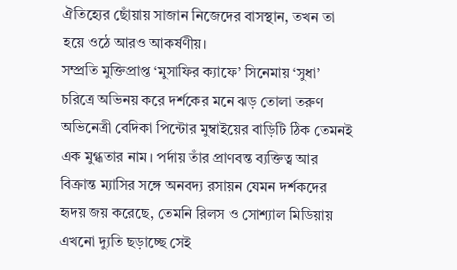ঐতিহ্যের ছোঁয়ায় সাজান নিজেদের বাসস্থান, তখন তা হয়ে ওঠে আরও আকর্ষণীয়।
সম্প্রতি মুক্তিপ্রাপ্ত ‘মুসাফির ক্যাফে’ সিনেমায় ‘সুধা’ চরিত্রে অভিনয় করে দর্শকের মনে ঝড় তোলা তরুণ অভিনেত্রী বেদিকা পিন্টোর মুম্বাইয়ের বাড়িটি ঠিক তেমনই এক মুগ্ধতার নাম। পর্দায় তাঁর প্রাণবন্ত ব্যক্তিত্ব আর বিক্রান্ত ম্যাসির সঙ্গে অনবদ্য রসায়ন যেমন দর্শকদের হৃদয় জয় করেছে, তেমনি রিলস ও সোশ্যাল মিডিয়ায় এখনো দ্যুতি ছড়াচ্ছে সেই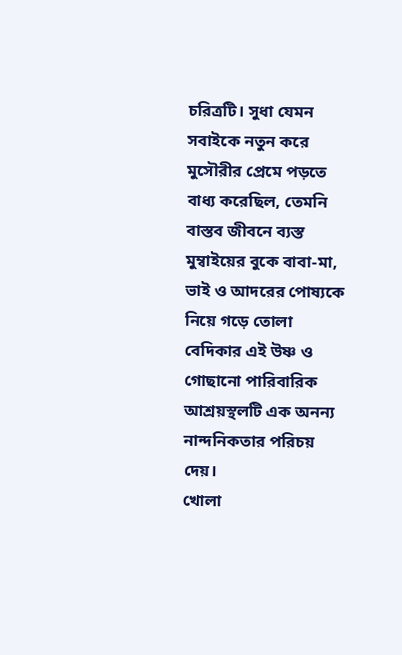চরিত্রটি। সুধা যেমন সবাইকে নতুন করে মুসৌরীর প্রেমে পড়তে বাধ্য করেছিল, তেমনি বাস্তব জীবনে ব্যস্ত মুম্বাইয়ের বুকে বাবা-মা, ভাই ও আদরের পোষ্যকে নিয়ে গড়ে তোলা বেদিকার এই উষ্ণ ও গোছানো পারিবারিক আশ্রয়স্থলটি এক অনন্য নান্দনিকতার পরিচয় দেয়।
খোলা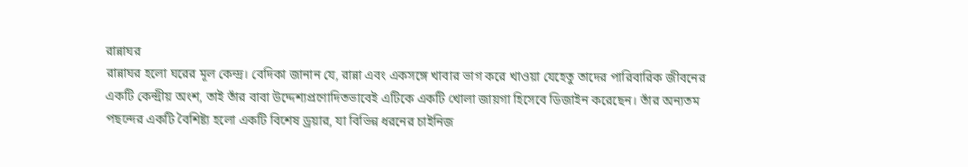রান্নাঘর
রান্নাঘর হলো ঘরের মূল কেন্দ্র। বেদিকা জানান যে, রান্না এবং একসঙ্গে খাবার ভাগ করে খাওয়া যেহেতু তাদের পারিবারিক জীবনের একটি কেন্দ্রীয় অংশ, তাই তাঁর বাবা উদ্দেশ্যপ্রণোদিতভাবেই এটিকে একটি খোলা জায়গা হিসেবে ডিজাইন করেছেন। তাঁর অন্যতম পছন্দের একটি বৈশিষ্ট্য হলো একটি বিশেষ ড্রয়ার, যা বিভিন্ন ধরনের চাইনিজ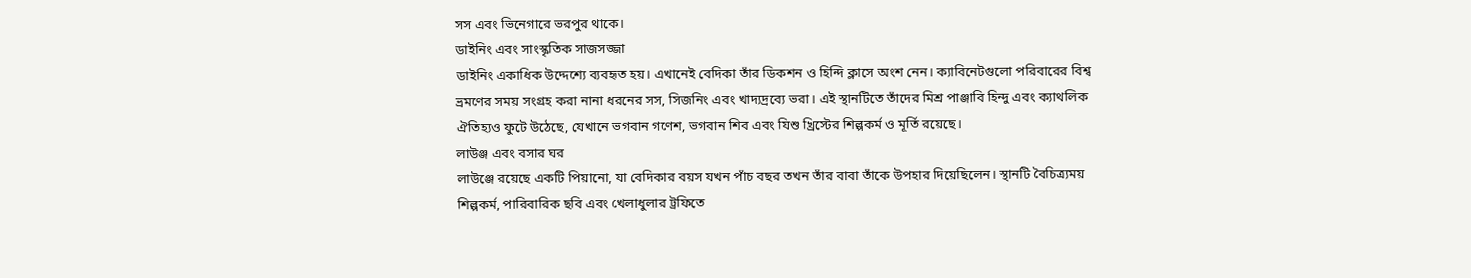সস এবং ভিনেগারে ভরপুর থাকে।
ডাইনিং এবং সাংস্কৃতিক সাজসজ্জা
ডাইনিং একাধিক উদ্দেশ্যে ব্যবহৃত হয়। এখানেই বেদিকা তাঁর ডিকশন ও হিন্দি ক্লাসে অংশ নেন। ক্যাবিনেটগুলো পরিবারের বিশ্ব ভ্রমণের সময় সংগ্রহ করা নানা ধরনের সস, সিজনিং এবং খাদ্যদ্রব্যে ভরা। এই স্থানটিতে তাঁদের মিশ্র পাঞ্জাবি হিন্দু এবং ক্যাথলিক ঐতিহ্যও ফুটে উঠেছে, যেখানে ভগবান গণেশ, ভগবান শিব এবং যিশু খ্রিস্টের শিল্পকর্ম ও মূর্তি রয়েছে।
লাউঞ্জ এবং বসার ঘর
লাউঞ্জে রয়েছে একটি পিয়ানো, যা বেদিকার বয়স যখন পাঁচ বছর তখন তাঁর বাবা তাঁকে উপহার দিয়েছিলেন। স্থানটি বৈচিত্র্যময় শিল্পকর্ম, পারিবারিক ছবি এবং খেলাধুলার ট্রফিতে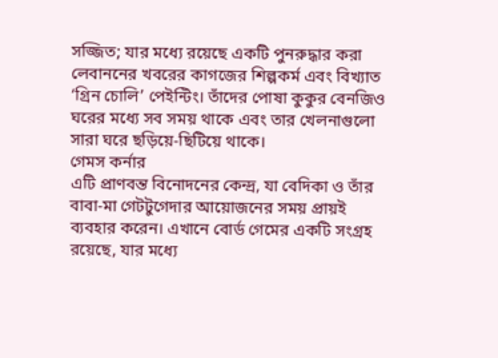সজ্জিত; যার মধ্যে রয়েছে একটি পুনরুদ্ধার করা লেবাননের খবরের কাগজের শিল্পকর্ম এবং বিখ্যাত ‘গ্রিন চোলি’ পেইন্টিং। তাঁদের পোষা কুকুর বেনজিও ঘরের মধ্যে সব সময় থাকে এবং তার খেলনাগুলো সারা ঘরে ছড়িয়ে-ছিটিয়ে থাকে।
গেমস কর্নার
এটি প্রাণবন্ত বিনোদনের কেন্দ্র, যা বেদিকা ও তাঁর বাবা-মা গেটটুগেদার আয়োজনের সময় প্রায়ই ব্যবহার করেন। এখানে বোর্ড গেমের একটি সংগ্রহ রয়েছে, যার মধ্যে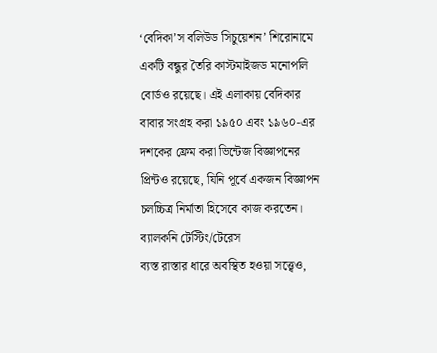‘বেদিকা’স বলিউড সিচুয়েশন’ শিরোনামে একটি বন্ধুর তৈরি কাস্টমাইজড মনোপলি বোর্ডও রয়েছে। এই এলাকায় বেদিকার বাবার সংগ্রহ করা ১৯৫০ এবং ১৯৬০-এর দশকের ফ্রেম করা ভিন্টেজ বিজ্ঞাপনের প্রিন্টও রয়েছে, যিনি পূর্বে একজন বিজ্ঞাপন চলচ্চিত্র নির্মাতা হিসেবে কাজ করতেন।
ব্যালকনি টেস্টিং/টেরেস
ব্যস্ত রাস্তার ধারে অবস্থিত হওয়া সত্ত্বেও,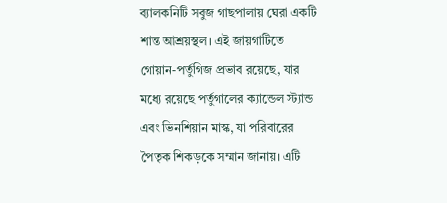ব্যালকনিটি সবুজ গাছপালায় ঘেরা একটি শান্ত আশ্রয়স্থল। এই জায়গাটিতে গোয়ান-পর্তুগিজ প্রভাব রয়েছে, যার মধ্যে রয়েছে পর্তুগালের ক্যান্ডেল স্ট্যান্ড এবং ভিনশিয়ান মাস্ক, যা পরিবারের পৈতৃক শিকড়কে সম্মান জানায়। এটি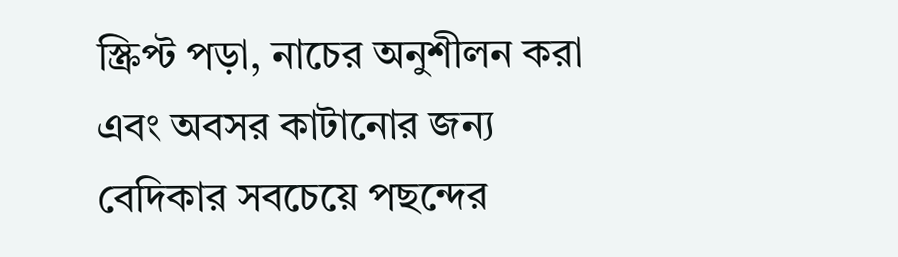স্ক্রিপ্ট পড়া, নাচের অনুশীলন করা এবং অবসর কাটানোর জন্য বেদিকার সবচেয়ে পছন্দের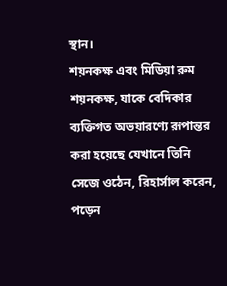স্থান।
শয়নকক্ষ এবং মিডিয়া রুম
শয়নকক্ষ, যাকে বেদিকার ব্যক্তিগত অভয়ারণ্যে রূপান্তর করা হয়েছে যেখানে তিনি সেজে ওঠেন, রিহার্সাল করেন, পড়েন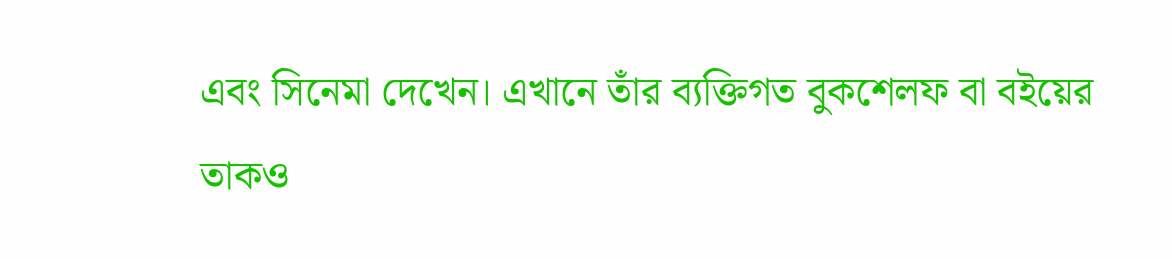এবং সিনেমা দেখেন। এখানে তাঁর ব্যক্তিগত বুকশেলফ বা বইয়ের তাকও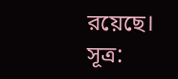রয়েছে।
সূত্র: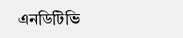এনডিটিভি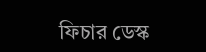ফিচার ডেস্ক